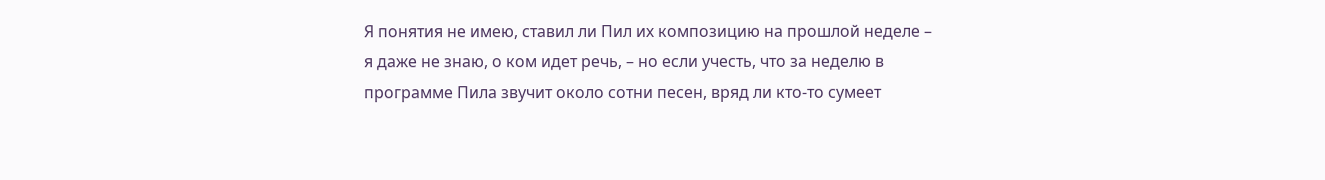Я понятия не имею, ставил ли Пил их композицию на прошлой неделе – я даже не знаю, о ком идет речь, – но если учесть, что за неделю в программе Пила звучит около сотни песен, вряд ли кто-то сумеет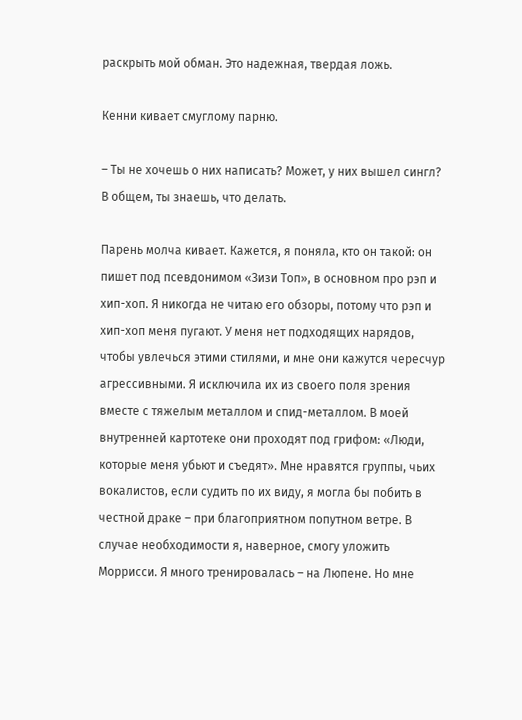раскрыть мой обман. Это надежная, твердая ложь.

Кенни кивает смуглому парню.

– Ты не хочешь о них написать? Может, у них вышел сингл? В общем, ты знаешь, что делать.

Парень молча кивает. Кажется, я поняла, кто он такой: он пишет под псевдонимом «Зизи Топ», в основном про рэп и хип-хоп. Я никогда не читаю его обзоры, потому что рэп и хип-хоп меня пугают. У меня нет подходящих нарядов, чтобы увлечься этими стилями, и мне они кажутся чересчур агрессивными. Я исключила их из своего поля зрения вместе с тяжелым металлом и спид-металлом. В моей внутренней картотеке они проходят под грифом: «Люди, которые меня убьют и съедят». Мне нравятся группы, чьих вокалистов, если судить по их виду, я могла бы побить в честной драке – при благоприятном попутном ветре. В случае необходимости я, наверное, смогу уложить Моррисси. Я много тренировалась – на Люпене. Но мне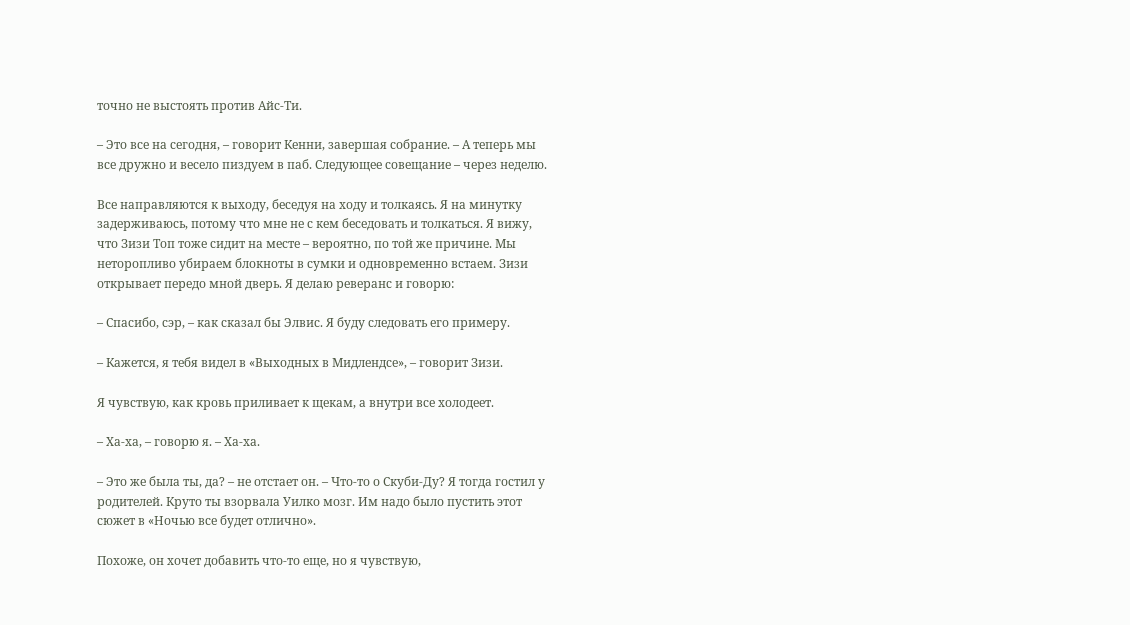точно не выстоять против Айс-Ти.

– Это все на сегодня, – говорит Кенни, завершая собрание. – А теперь мы все дружно и весело пиздуем в паб. Следующее совещание – через неделю.

Все направляются к выходу, беседуя на ходу и толкаясь. Я на минутку задерживаюсь, потому что мне не с кем беседовать и толкаться. Я вижу, что Зизи Топ тоже сидит на месте – вероятно, по той же причине. Мы неторопливо убираем блокноты в сумки и одновременно встаем. Зизи открывает передо мной дверь. Я делаю реверанс и говорю:

– Спасибо, сэр, – как сказал бы Элвис. Я буду следовать его примеру.

– Кажется, я тебя видел в «Выходных в Мидлендсе», – говорит Зизи.

Я чувствую, как кровь приливает к щекам, а внутри все холодеет.

– Ха-ха, – говорю я. – Ха-ха.

– Это же была ты, да? – не отстает он. – Что-то о Скуби-Ду? Я тогда гостил у родителей. Круто ты взорвала Уилко мозг. Им надо было пустить этот сюжет в «Ночью все будет отлично».

Похоже, он хочет добавить что-то еще, но я чувствую,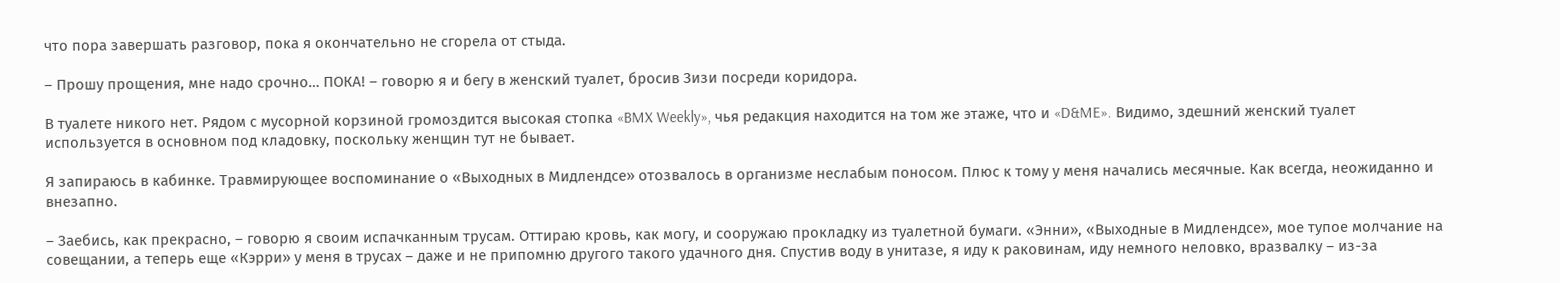что пора завершать разговор, пока я окончательно не сгорела от стыда.

– Прошу прощения, мне надо срочно… ПОКА! – говорю я и бегу в женский туалет, бросив Зизи посреди коридора.

В туалете никого нет. Рядом с мусорной корзиной громоздится высокая стопка «BMX Weekly», чья редакция находится на том же этаже, что и «D&ME». Видимо, здешний женский туалет используется в основном под кладовку, поскольку женщин тут не бывает.

Я запираюсь в кабинке. Травмирующее воспоминание о «Выходных в Мидлендсе» отозвалось в организме неслабым поносом. Плюс к тому у меня начались месячные. Как всегда, неожиданно и внезапно.

– Заебись, как прекрасно, – говорю я своим испачканным трусам. Оттираю кровь, как могу, и сооружаю прокладку из туалетной бумаги. «Энни», «Выходные в Мидлендсе», мое тупое молчание на совещании, а теперь еще «Кэрри» у меня в трусах – даже и не припомню другого такого удачного дня. Спустив воду в унитазе, я иду к раковинам, иду немного неловко, вразвалку – из-за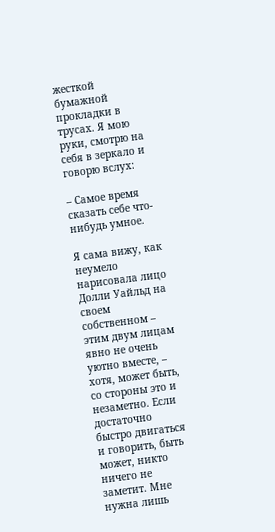жесткой бумажной прокладки в трусах. Я мою руки, смотрю на себя в зеркало и говорю вслух:

– Самое время сказать себе что-нибудь умное.

Я сама вижу, как неумело нарисовала лицо Долли Уайльд на своем собственном – этим двум лицам явно не очень уютно вместе, – хотя, может быть, со стороны это и незаметно. Если достаточно быстро двигаться и говорить, быть может, никто ничего не заметит. Мне нужна лишь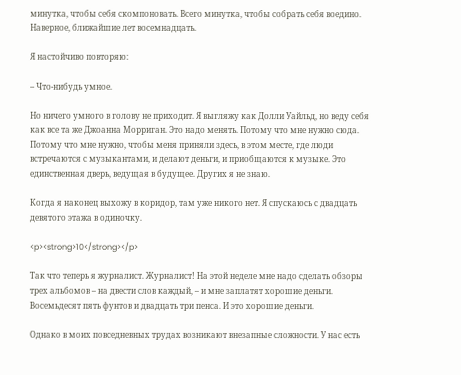минутка, чтобы себя скомпоновать. Всего минутка, чтобы собрать себя воедино. Наверное, ближайшие лет восемнадцать.

Я настойчиво повторяю:

– Что-нибудь умное.

Но ничего умного в голову не приходит. Я выгляжу как Долли Уайльд, но веду себя как все та же Джоанна Морриган. Это надо менять. Потому что мне нужно сюда. Потому что мне нужно, чтобы меня приняли здесь, в этом месте, где люди встречаются с музыкантами, и делают деньги, и приобщаются к музыке. Это единственная дверь, ведущая в будущее. Других я не знаю.

Когда я наконец выхожу в коридор, там уже никого нет. Я спускаюсь с двадцать девятого этажа в одиночку.

<p><strong>10</strong></p>

Так что теперь я журналист. Журналист! На этой неделе мне надо сделать обзоры трех альбомов – на двести слов каждый, – и мне заплатят хорошие деньги. Восемьдесят пять фунтов и двадцать три пенса. И это хорошие деньги.

Однако в моих повседневных трудах возникают внезапные сложности. У нас есть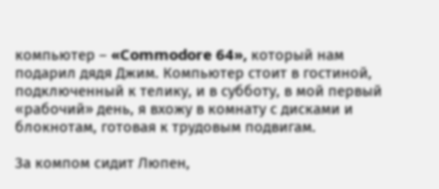компьютер – «Commodore 64», который нам подарил дядя Джим. Компьютер стоит в гостиной, подключенный к телику, и в субботу, в мой первый «рабочий» день, я вхожу в комнату с дисками и блокнотам, готовая к трудовым подвигам.

За компом сидит Люпен,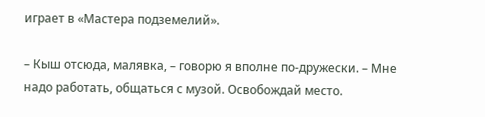играет в «Мастера подземелий».

– Кыш отсюда, малявка, – говорю я вполне по-дружески. – Мне надо работать, общаться с музой. Освобождай место.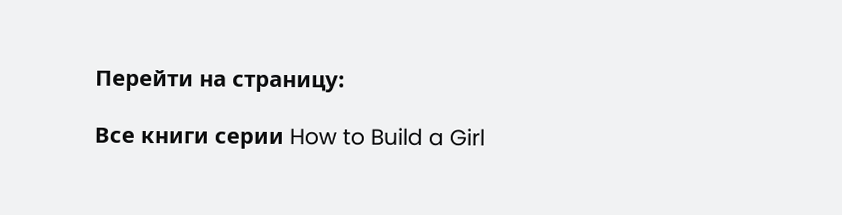Перейти на страницу:

Все книги серии How to Build a Girl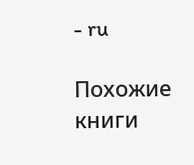- ru

Похожие книги